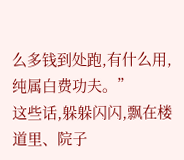么多钱到处跑,有什么用,纯属白费功夫。”
这些话,躲躲闪闪,飘在楼道里、院子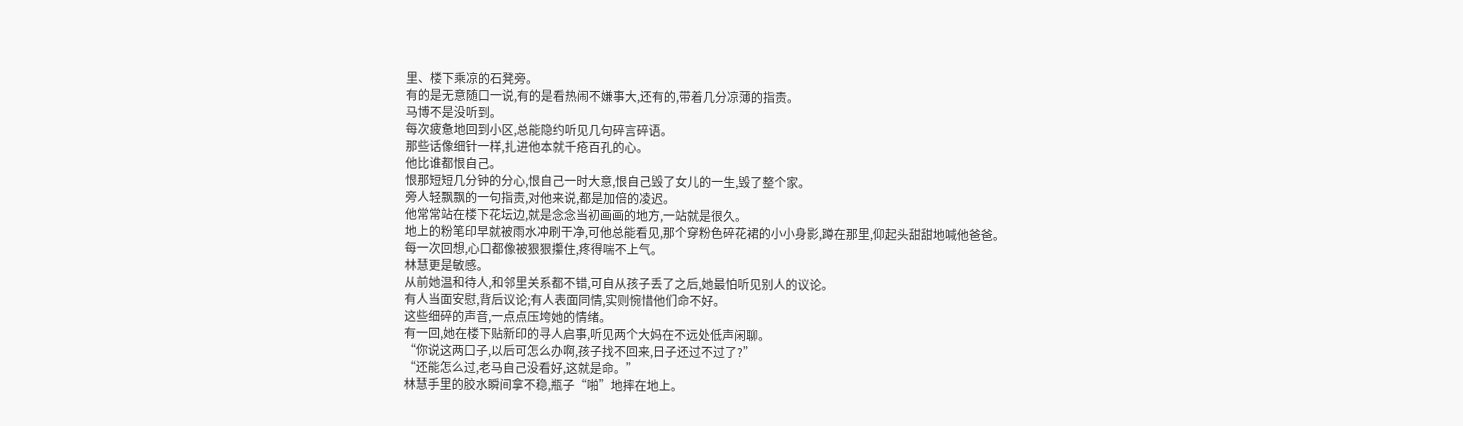里、楼下乘凉的石凳旁。
有的是无意随口一说,有的是看热闹不嫌事大,还有的,带着几分凉薄的指责。
马博不是没听到。
每次疲惫地回到小区,总能隐约听见几句碎言碎语。
那些话像细针一样,扎进他本就千疮百孔的心。
他比谁都恨自己。
恨那短短几分钟的分心,恨自己一时大意,恨自己毁了女儿的一生,毁了整个家。
旁人轻飘飘的一句指责,对他来说,都是加倍的凌迟。
他常常站在楼下花坛边,就是念念当初画画的地方,一站就是很久。
地上的粉笔印早就被雨水冲刷干净,可他总能看见,那个穿粉色碎花裙的小小身影,蹲在那里,仰起头甜甜地喊他爸爸。
每一次回想,心口都像被狠狠攥住,疼得喘不上气。
林慧更是敏感。
从前她温和待人,和邻里关系都不错,可自从孩子丢了之后,她最怕听见别人的议论。
有人当面安慰,背后议论;有人表面同情,实则惋惜他们命不好。
这些细碎的声音,一点点压垮她的情绪。
有一回,她在楼下贴新印的寻人启事,听见两个大妈在不远处低声闲聊。
“你说这两口子,以后可怎么办啊,孩子找不回来,日子还过不过了?”
“还能怎么过,老马自己没看好,这就是命。”
林慧手里的胶水瞬间拿不稳,瓶子“啪”地摔在地上。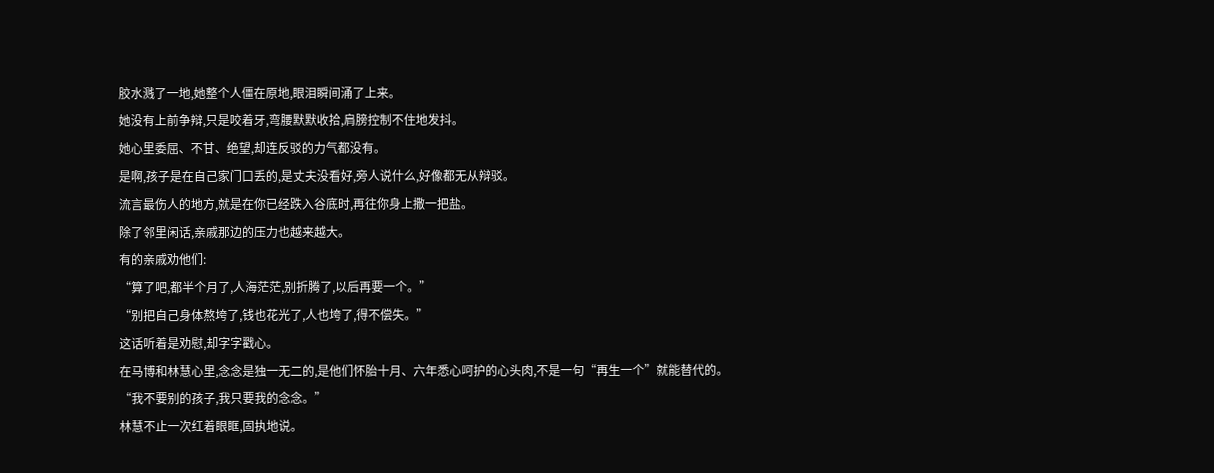胶水溅了一地,她整个人僵在原地,眼泪瞬间涌了上来。
她没有上前争辩,只是咬着牙,弯腰默默收拾,肩膀控制不住地发抖。
她心里委屈、不甘、绝望,却连反驳的力气都没有。
是啊,孩子是在自己家门口丢的,是丈夫没看好,旁人说什么,好像都无从辩驳。
流言最伤人的地方,就是在你已经跌入谷底时,再往你身上撒一把盐。
除了邻里闲话,亲戚那边的压力也越来越大。
有的亲戚劝他们:
“算了吧,都半个月了,人海茫茫,别折腾了,以后再要一个。”
“别把自己身体熬垮了,钱也花光了,人也垮了,得不偿失。”
这话听着是劝慰,却字字戳心。
在马博和林慧心里,念念是独一无二的,是他们怀胎十月、六年悉心呵护的心头肉,不是一句“再生一个”就能替代的。
“我不要别的孩子,我只要我的念念。”
林慧不止一次红着眼眶,固执地说。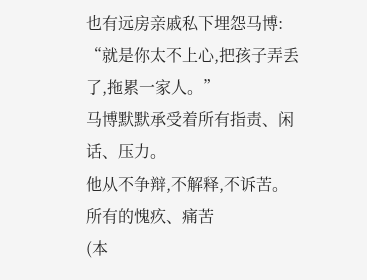也有远房亲戚私下埋怨马博:
“就是你太不上心,把孩子弄丢了,拖累一家人。”
马博默默承受着所有指责、闲话、压力。
他从不争辩,不解释,不诉苦。
所有的愧疚、痛苦
(本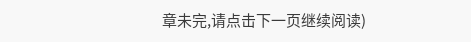章未完,请点击下一页继续阅读)